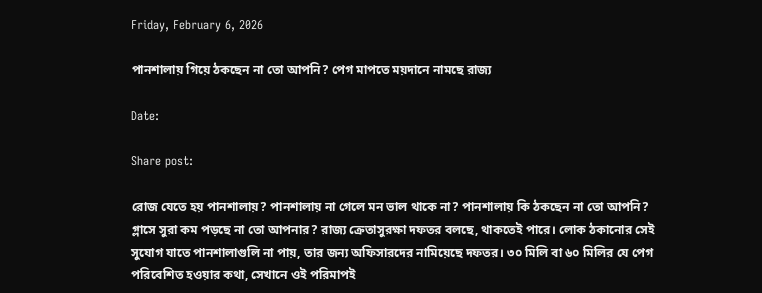Friday, February 6, 2026

পানশালায় গিয়ে ঠকছেন না তো আপনি? পেগ মাপতে ময়দানে নামছে রাজ্য

Date:

Share post:

রোজ যেতে হয় পানশালায়? পানশালায় না গেলে মন ভাল থাকে না? পানশালায় কি ঠকছেন না তো আপনি? গ্লাসে সুরা কম পড়ছে না তো আপনার? রাজ্য ক্রেতাসুরক্ষা দফতর বলছে, থাকতেই পারে। লোক ঠকানোর সেই সুযোগ যাতে পানশালাগুলি না পায়, তার জন্য অফিসারদের নামিয়েছে দফতর। ৩০ মিলি বা ৬০ মিলির যে পেগ পরিবেশিত হওয়ার কথা, সেখানে ওই পরিমাপই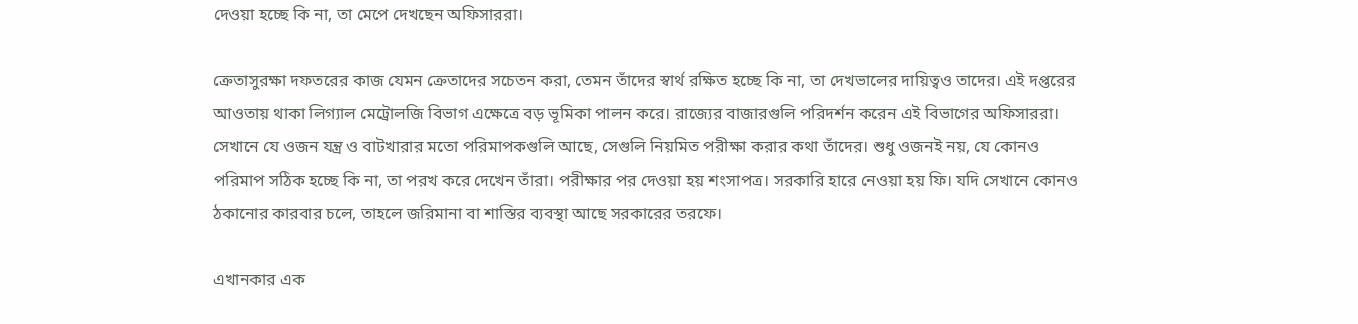দেওয়া হচ্ছে কি না, তা মেপে দেখছেন অফিসাররা।

ক্রেতাসুরক্ষা দফতরের কাজ যেমন ক্রেতাদের সচেতন করা, তেমন তাঁদের স্বার্থ রক্ষিত হচ্ছে কি না, তা দেখভালের দায়িত্বও তাদের। এই দপ্তরের আওতায় থাকা লিগ্যাল মেট্রোলজি বিভাগ এক্ষেত্রে বড় ভূমিকা পালন করে। রাজ্যের বাজারগুলি পরিদর্শন করেন এই বিভাগের অফিসাররা। সেখানে যে ওজন যন্ত্র ও বাটখারার মতো পরিমাপকগুলি আছে, সেগুলি নিয়মিত পরীক্ষা করার কথা তাঁদের। শুধু ওজনই নয়, যে কোনও পরিমাপ সঠিক হচ্ছে কি না, তা পরখ করে দেখেন তাঁরা। পরীক্ষার পর দেওয়া হয় শংসাপত্র। সরকারি হারে নেওয়া হয় ফি। যদি সেখানে কোনও ঠকানোর কারবার চলে, তাহলে জরিমানা বা শাস্তির ব্যবস্থা আছে সরকারের তরফে।

এখানকার এক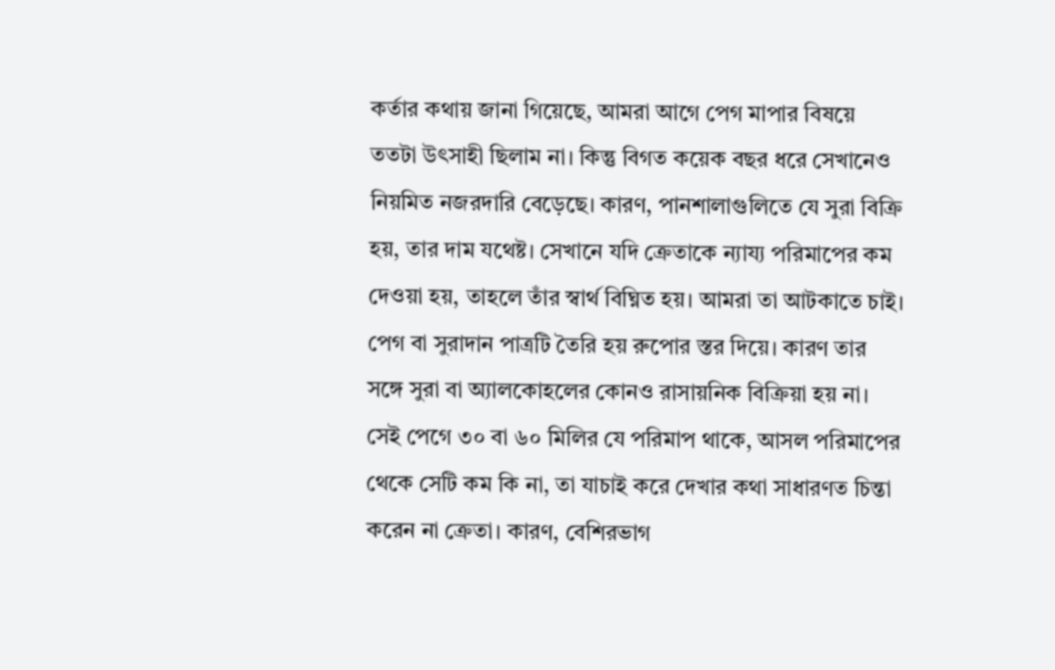কর্তার কথায় জানা গিয়েছে, আমরা আগে পেগ মাপার বিষয়ে ততটা উৎসাহী ছিলাম না। কিন্তু বিগত কয়েক বছর ধরে সেখানেও নিয়মিত নজরদারি বেড়েছে। কারণ, পানশালাগুলিতে যে সুরা বিক্রি হয়, তার দাম যথেষ্ট। সেখানে যদি ক্রেতাকে ন্যায্য পরিমাপের কম দেওয়া হয়, তাহলে তাঁর স্বার্থ বিঘ্নিত হয়। আমরা তা আটকাতে চাই। পেগ বা সুরাদান পাত্রটি তৈরি হয় রুপোর স্তর দিয়ে। কারণ তার সঙ্গে সুরা বা অ্যালকোহলের কোনও রাসায়নিক বিক্রিয়া হয় না। সেই পেগে ৩০ বা ৬০ মিলির যে পরিমাপ থাকে, আসল পরিমাপের থেকে সেটি কম কি না, তা যাচাই করে দেখার কথা সাধারণত চিন্তা করেন না ক্রেতা। কারণ, বেশিরভাগ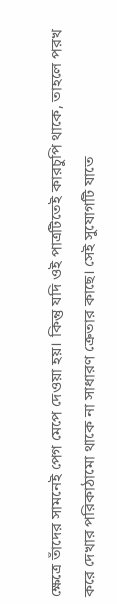ক্ষেত্রে তাঁদের সামনেই পেগ মেপে দেওয়া হয়। কিন্তু যদি ওই পাত্রটিতেই কারচুপি থাকে, তাহলে পরখ করে দেখার পরিকাঠামো থাকে না সাধারণ ক্রেতার কাছে। সেই সুযোগটি যাতে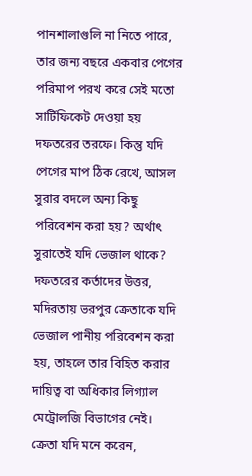পানশালাগুলি না নিতে পারে, তার জন্য বছরে একবার পেগের পরিমাপ পরখ করে সেই মতো সার্টিফিকেট দেওয়া হয় দফতরের তরফে। কিন্তু যদি পেগের মাপ ঠিক রেখে, আসল সুরার বদলে অন্য কিছু পরিবেশন করা হয়? অর্থাৎ সুরাতেই যদি ভেজাল থাকে? দফতরের কর্তাদের উত্তর, মদিরতায় ভরপুর ক্রেতাকে যদি ভেজাল পানীয় পরিবেশন করা হয়, তাহলে তার বিহিত করার দায়িত্ব বা অধিকার লিগ্যাল মেট্রোলজি বিভাগের নেই। ক্রেতা যদি মনে করেন,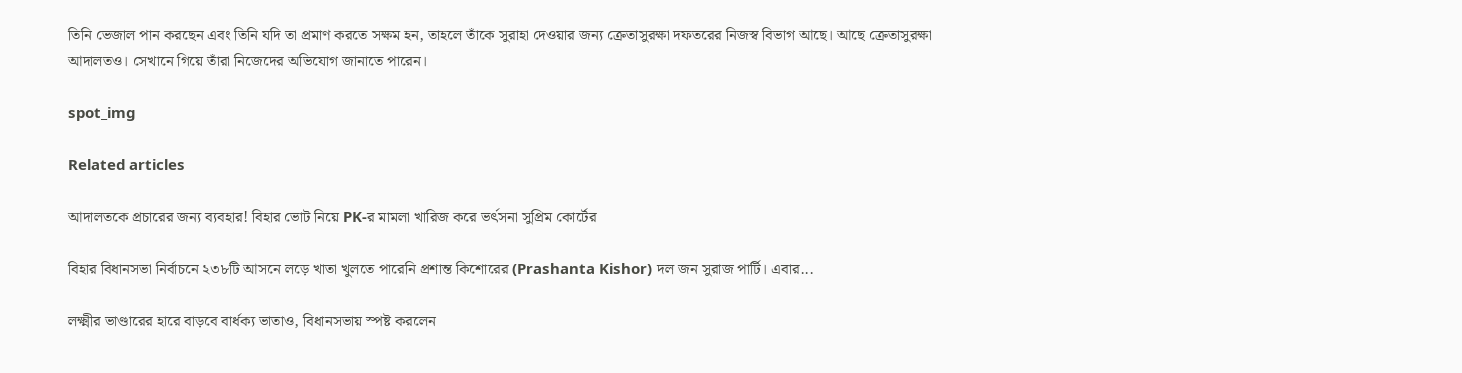তিনি ভেজাল পান করছেন এবং তিনি যদি তা প্রমাণ করতে সক্ষম হন, তাহলে তাঁকে সুরাহা দেওয়ার জন্য ক্রেতাসুরক্ষা দফতরের নিজস্ব বিভাগ আছে। আছে ক্রেতাসুরক্ষা আদালতও। সেখানে গিয়ে তাঁরা নিজেদের অভিযোগ জানাতে পারেন।

spot_img

Related articles

আদালতকে প্রচারের জন্য ব্যবহার! বিহার ভোট নিয়ে PK-র মামলা খারিজ করে ভর্ৎসনা সুপ্রিম কোর্টের

বিহার বিধানসভা নির্বাচনে ২৩৮টি আসনে লড়ে খাতা খুলতে পারেনি প্রশান্ত কিশোরের (Prashanta Kishor) দল জন সুরাজ পার্টি। এবার...

লক্ষ্মীর ভাণ্ডারের হারে বাড়বে বার্ধক্য ভাতাও, বিধানসভায় স্পষ্ট করলেন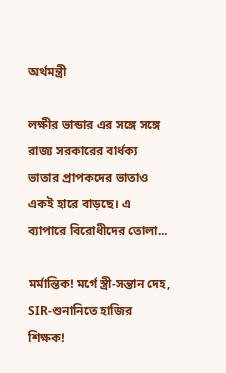অর্থমন্ত্রী

লক্ষীর ভান্ডার এর সঙ্গে সঙ্গে রাজ্য সরকারের বার্ধক্য ভাতার প্রাপকদের ভাতাও একই হারে বাড়ছে। এ ব্যাপারে বিরোধীদের তোলা...

মর্মান্তিক! মর্গে স্ত্রী-সন্তান দেহ, SIR-শুনানিতে হাজির শিক্ষক!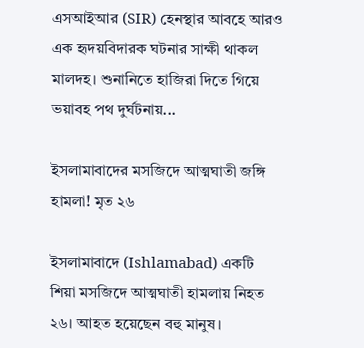এসআইআর (SIR) হেনস্থার আবহে আরও এক হৃদয়বিদারক ঘটনার সাক্ষী থাকল মালদহ। শুনানিতে হাজিরা দিতে গিয়ে ভয়াবহ পথ দুর্ঘটনায়...

ইসলামাবাদের মসজিদে আত্মঘাতী জঙ্গি হামলা! মৃত ২৬

ইসলামাবাদে (Ishlamabad) একটি শিয়া মসজিদে আত্মঘাতী হামলায় নিহত ২৬। আহত হয়েছেন বহু মানুষ।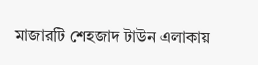মাজারটি শেহজাদ টাউন এলাকায়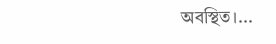অবস্থিত।...